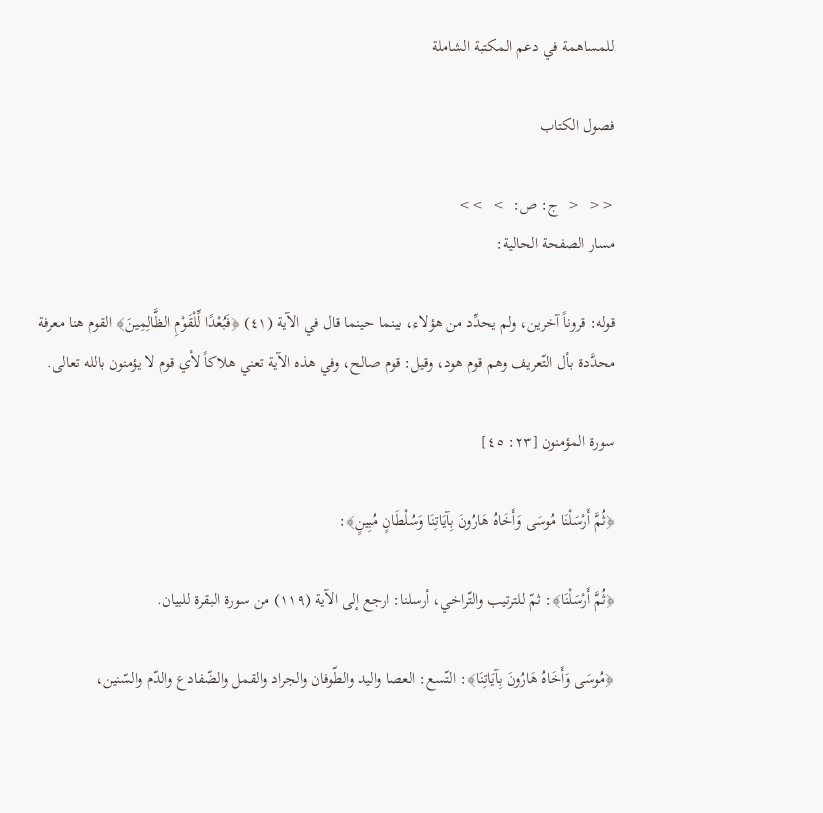للمساهمة في دعم المكتبة الشاملة

فصول الكتاب

<<  <  ج: ص:  >  >>
مسار الصفحة الحالية:

قوله: قروناً آخرين، ولم يحدِّد من هؤلاء، بينما حينما قال في الآية (٤١) ﴿فَبُعْدًا لِّلْقَوْمِ الظَّالِمِينَ﴾ القوم هنا معرفة محدَّدة بأل التّعريف وهم قوم هود، وقيل: قوم صالح، وفي هذه الآية تعني هلاكاً لأي قوم لا يؤمنون بالله تعالى.

سورة المؤمنون [٢٣: ٤٥]

﴿ثُمَّ أَرْسَلْنَا مُوسَى وَأَخَاهُ هَارُونَ بِآيَاتِنَا وَسُلْطَانٍ مُبِينٍ﴾:

﴿ثُمَّ أَرْسَلْنَا﴾: ثمّ للترتيب والتّراخي، أرسلنا: ارجع إلى الآية (١١٩) من سورة البقرة للبيان.

﴿مُوسَى وَأَخَاهُ هَارُونَ بِآيَاتِنَا﴾: التّسع: العصا واليد والطّوفان والجراد والقمل والضّفادع والدّم والسّنين،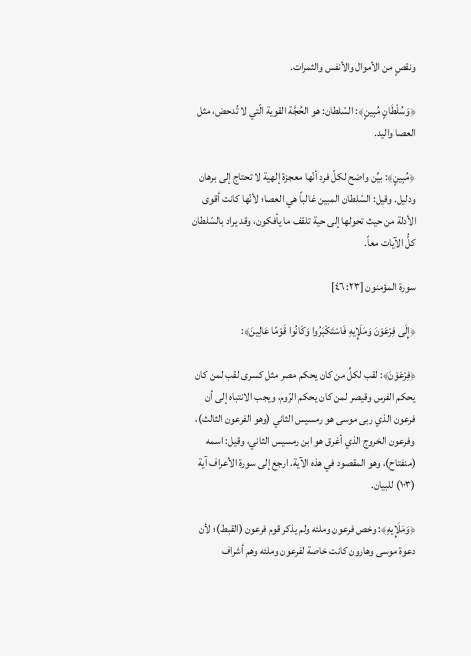ونقصٍ من الأموال والأنفس والثمرات.

﴿وَسُلْطَانٍ مُبِينٍ﴾: السّلطان: هو الحُجَّة القوية الّتي لا تُدحض، مثل العصا واليد.

﴿مُبِينٍ﴾: بيِّن واضح لكلّ فرد أنّها معجزة إلهية لا تحتاج إلى برهان ودليل. وقيل: السّلطان المبين غالباً هي العصا؛ لأنّها كانت أقوى الأدلة من حيث تحولها إلى حية تلقف ما يأفكون، وقد يراد بالسّلطان كلُّ الآيات معاً.

سورة المؤمنون [٢٣: ٤٦]

﴿إِلَى فِرْعَوْنَ وَمَلَإِيهِ فَاسْتَكْبَرُوا وَكَانُوا قَوْمًا عَالِينَ﴾:

﴿فِرْعَوْنَ﴾: لقب لكلِّ من كان يحكم مصر مثل كسرى لقب لمن كان يحكم الفرس وقيصر لمن كان يحكم الرّوم، ويجب الانتباه إلى أن فرعون الذي ربى موسى هو رمسيس الثاني (وهو الفرعون الثالث)، وفرعون الخروج الذي أغرق هو ابن رمسيس الثاني، وقيل: اسمه (منفتاح)، وهو المقصود في هذه الآية. ارجع إلى سورة الأعراف آية (١٠٣) للبيان.

﴿وَمَلَإِيهِ﴾: وخص فرعون وملئه ولم يذكر قوم فرعون (القبط)؛ لأن دعوة موسى وهارون كانت خاصة لفرعون وملئه وهم أشراف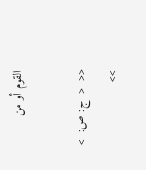القوم أو من

<<  <  ج: ص:  >  >>